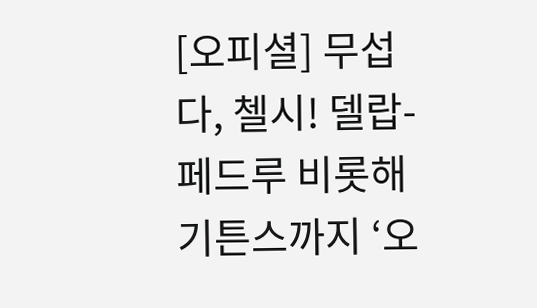[오피셜] 무섭다, 첼시! 델랍-페드루 비롯해 기튼스까지 ‘오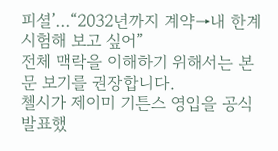피셜’...“2032년까지 계약→내 한계 시험해 보고 싶어”
전체 맥락을 이해하기 위해서는 본문 보기를 권장합니다.
첼시가 제이미 기튼스 영입을 공식 발표했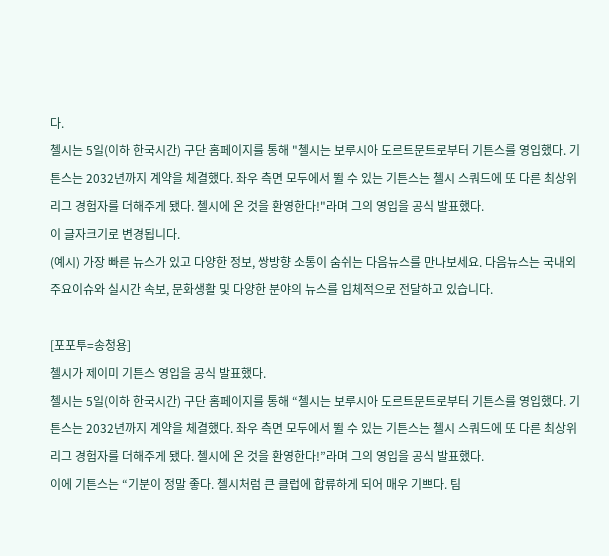다.
첼시는 5일(이하 한국시간) 구단 홈페이지를 통해 "첼시는 보루시아 도르트문트로부터 기튼스를 영입했다. 기튼스는 2032년까지 계약을 체결했다. 좌우 측면 모두에서 뛸 수 있는 기튼스는 첼시 스쿼드에 또 다른 최상위 리그 경험자를 더해주게 됐다. 첼시에 온 것을 환영한다!"라며 그의 영입을 공식 발표했다.
이 글자크기로 변경됩니다.
(예시) 가장 빠른 뉴스가 있고 다양한 정보, 쌍방향 소통이 숨쉬는 다음뉴스를 만나보세요. 다음뉴스는 국내외 주요이슈와 실시간 속보, 문화생활 및 다양한 분야의 뉴스를 입체적으로 전달하고 있습니다.

[포포투=송청용]
첼시가 제이미 기튼스 영입을 공식 발표했다.
첼시는 5일(이하 한국시간) 구단 홈페이지를 통해 “첼시는 보루시아 도르트문트로부터 기튼스를 영입했다. 기튼스는 2032년까지 계약을 체결했다. 좌우 측면 모두에서 뛸 수 있는 기튼스는 첼시 스쿼드에 또 다른 최상위 리그 경험자를 더해주게 됐다. 첼시에 온 것을 환영한다!”라며 그의 영입을 공식 발표했다.
이에 기튼스는 “기분이 정말 좋다. 첼시처럼 큰 클럽에 합류하게 되어 매우 기쁘다. 팀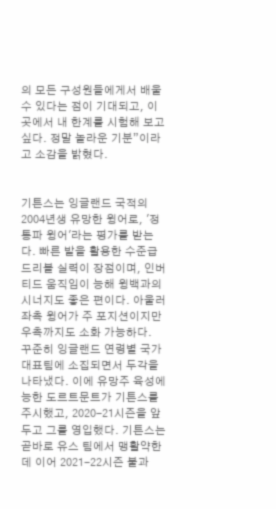의 모든 구성원들에게서 배울 수 있다는 점이 기대되고, 이곳에서 내 한계를 시험해 보고 싶다. 정말 놀라운 기분”이라고 소감을 밝혔다.


기튼스는 잉글랜드 국적의 2004년생 유망한 윙어로, '정통파 윙어'라는 평가를 받는다. 빠른 발을 활용한 수준급 드리블 실력이 장점이며, 인버티드 움직임이 능해 윙백과의 시너지도 좋은 편이다. 아울러 좌측 윙어가 주 포지션이지만 우측까지도 소화 가능하다.
꾸준히 잉글랜드 연령별 국가대표팀에 소집되면서 두각을 나타냈다. 이에 유망주 육성에 능한 도르트문트가 기튼스를 주시했고, 2020-21시즌을 앞두고 그를 영입했다. 기튼스는 곧바로 유스 팀에서 맹활약한 데 이어 2021-22시즌 불과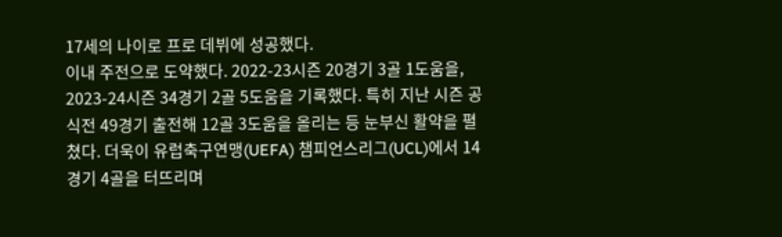17세의 나이로 프로 데뷔에 성공했다.
이내 주전으로 도약했다. 2022-23시즌 20경기 3골 1도움을, 2023-24시즌 34경기 2골 5도움을 기록했다. 특히 지난 시즌 공식전 49경기 출전해 12골 3도움을 올리는 등 눈부신 활약을 펼쳤다. 더욱이 유럽축구연맹(UEFA) 챔피언스리그(UCL)에서 14경기 4골을 터뜨리며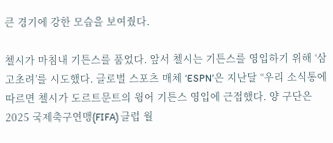큰 경기에 강한 모습을 보여줬다.

첼시가 마침내 기튼스를 품었다. 앞서 첼시는 기튼스를 영입하기 위해 ‘삼고초려’를 시도했다. 글로벌 스포츠 매체 ‘ESPN’은 지난달 “우리 소식통에 따르면 첼시가 도르트문트의 윙어 기튼스 영입에 근접했다. 양 구단은 2025 국제축구연맹(FIFA) 클럽 월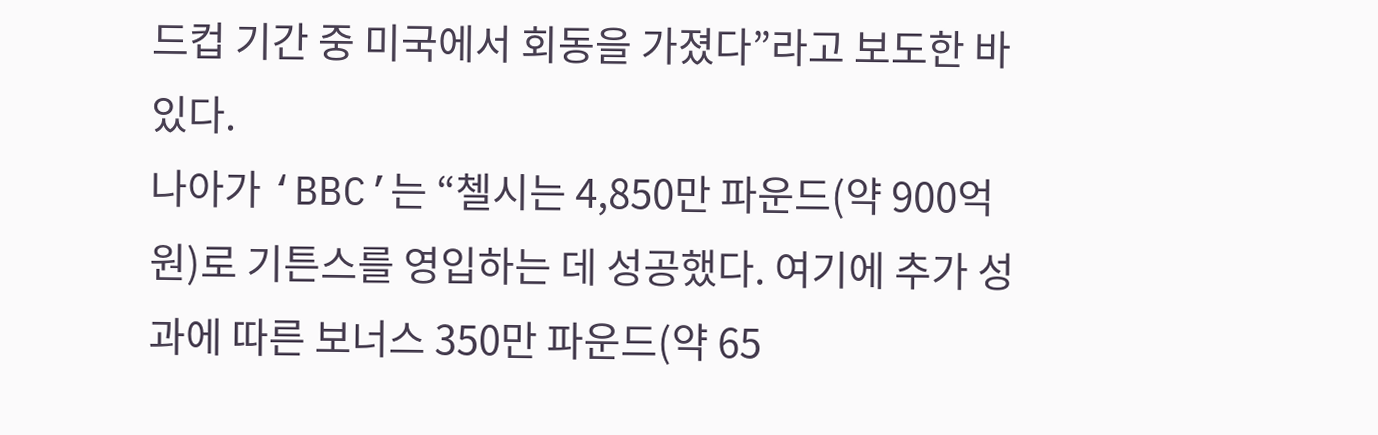드컵 기간 중 미국에서 회동을 가졌다”라고 보도한 바 있다.
나아가 ‘BBC’는 “첼시는 4,850만 파운드(약 900억 원)로 기튼스를 영입하는 데 성공했다. 여기에 추가 성과에 따른 보너스 350만 파운드(약 65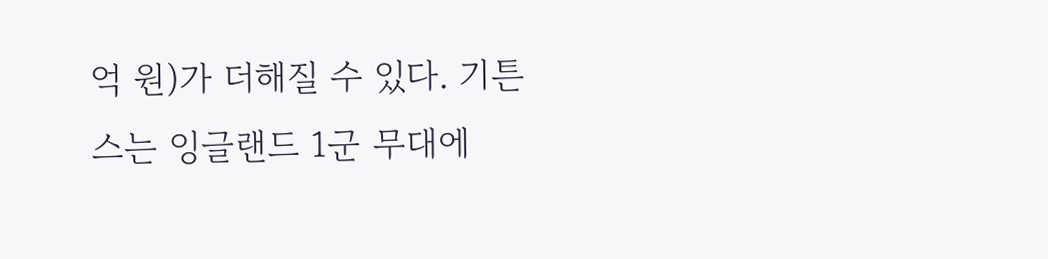억 원)가 더해질 수 있다. 기튼스는 잉글랜드 1군 무대에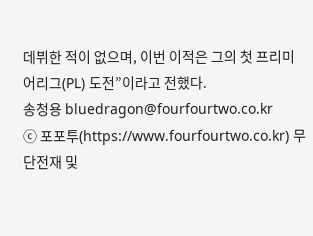데뷔한 적이 없으며, 이번 이적은 그의 첫 프리미어리그(PL) 도전”이라고 전했다.
송청용 bluedragon@fourfourtwo.co.kr
ⓒ 포포투(https://www.fourfourtwo.co.kr) 무단전재 및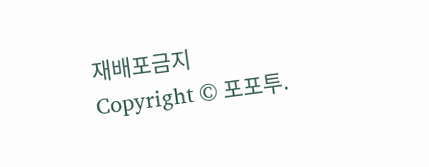재배포금지
Copyright © 포포투.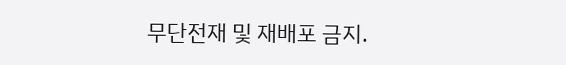무단전재 및 재배포 금지.